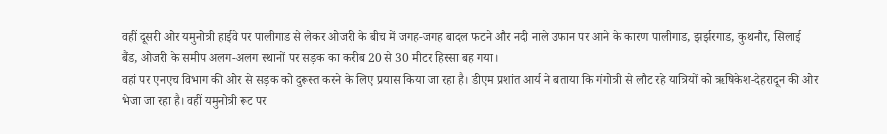वहीं दूसरी ओर यमुनोत्री हाईवे पर पालीगाड से लेकर ओजरी के बीच में जगह-जगह बादल फटने और नदी नाले उफान पर आने के कारण पालीगाड, झर्झरगाड, कुथनौर, सिलाई बैंड, ओजरी के समीप अलग-अलग स्थानों पर सड़क का करीब 20 से 30 मीटर हिस्सा बह गया।
वहां पर एनएच विभाग की ओर से सड़क को दुरूस्त करने के लिए प्रयास किया जा रहा है। डीएम प्रशांत आर्य ने बताया कि गंगोत्री से लौट रहे यात्रियों को ऋषिकेश-देहरादून की ओर भेजा जा रहा है। वहीं यमुनोत्री रूट पर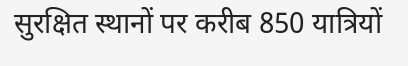सुरक्षित स्थानों पर करीब 850 यात्रियों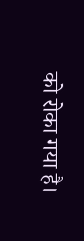को रोका गया है।